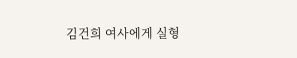김건희 여사에게 실형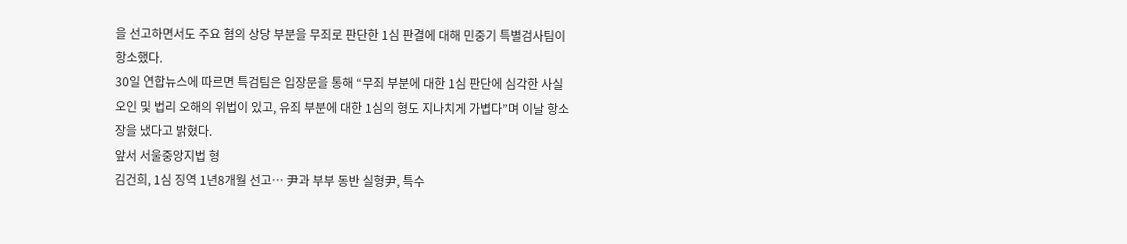을 선고하면서도 주요 혐의 상당 부분을 무죄로 판단한 1심 판결에 대해 민중기 특별검사팀이 항소했다.
30일 연합뉴스에 따르면 특검팀은 입장문을 통해 “무죄 부분에 대한 1심 판단에 심각한 사실 오인 및 법리 오해의 위법이 있고, 유죄 부분에 대한 1심의 형도 지나치게 가볍다”며 이날 항소장을 냈다고 밝혔다.
앞서 서울중앙지법 형
김건희, 1심 징역 1년8개월 선고… 尹과 부부 동반 실형尹, 특수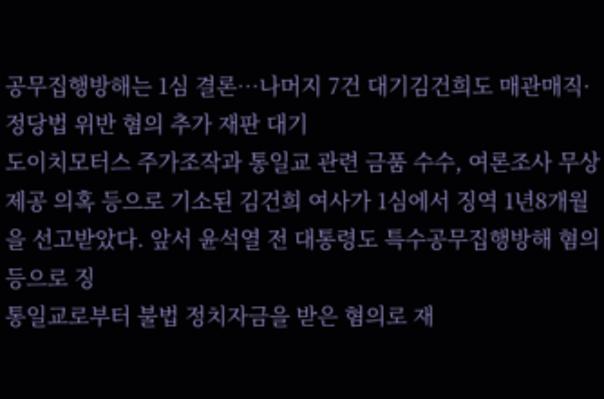공무집행방해는 1심 결론…나머지 7건 대기김건희도 매관매직·정당법 위반 혐의 추가 재판 대기
도이치모터스 주가조작과 통일교 관련 금품 수수, 여론조사 무상 제공 의혹 등으로 기소된 김건희 여사가 1심에서 징역 1년8개월을 선고받았다. 앞서 윤석열 전 대통령도 특수공무집행방해 혐의 등으로 징
통일교로부터 불법 정치자금을 받은 혐의로 재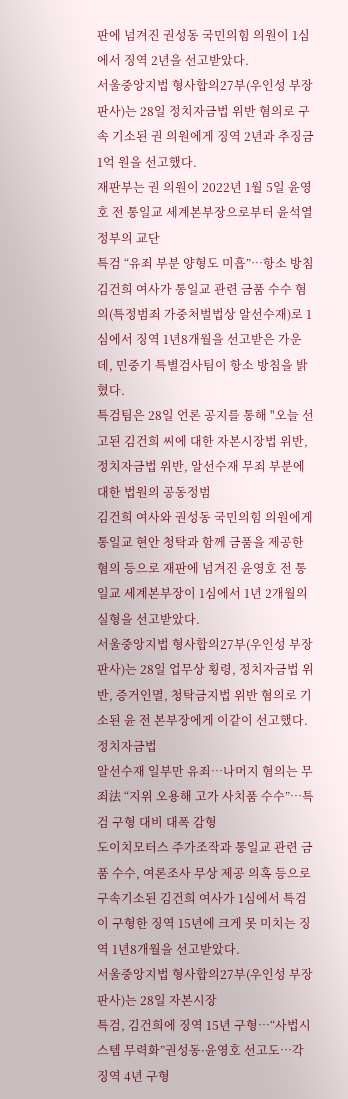판에 넘겨진 권성동 국민의힘 의원이 1심에서 징역 2년을 선고받았다.
서울중앙지법 형사합의27부(우인성 부장판사)는 28일 정치자금법 위반 혐의로 구속 기소된 권 의원에게 징역 2년과 추징금 1억 원을 선고했다.
재판부는 권 의원이 2022년 1월 5일 윤영호 전 통일교 세계본부장으로부터 윤석열 정부의 교단
특검 “유죄 부분 양형도 미흡”…항소 방침
김건희 여사가 통일교 관련 금품 수수 혐의(특정범죄 가중처벌법상 알선수재)로 1심에서 징역 1년8개월을 선고받은 가운데, 민중기 특별검사팀이 항소 방침을 밝혔다.
특검팀은 28일 언론 공지를 통해 "오늘 선고된 김건희 씨에 대한 자본시장법 위반, 정치자금법 위반, 알선수재 무죄 부분에 대한 법원의 공동정범
김건희 여사와 권성동 국민의힘 의원에게 통일교 현안 청탁과 함께 금품을 제공한 혐의 등으로 재판에 넘겨진 윤영호 전 통일교 세계본부장이 1심에서 1년 2개월의 실형을 선고받았다.
서울중앙지법 형사합의27부(우인성 부장판사)는 28일 업무상 횡령, 정치자금법 위반, 증거인멸, 청탁금지법 위반 혐의로 기소된 윤 전 본부장에게 이같이 선고했다.
정치자금법
알선수재 일부만 유죄…나머지 혐의는 무죄法 “지위 오용해 고가 사치품 수수”…특검 구형 대비 대폭 감형
도이치모터스 주가조작과 통일교 관련 금품 수수, 여론조사 무상 제공 의혹 등으로 구속기소된 김건희 여사가 1심에서 특검이 구형한 징역 15년에 크게 못 미치는 징역 1년8개월을 선고받았다.
서울중앙지법 형사합의27부(우인성 부장판사)는 28일 자본시장
특검, 김건희에 징역 15년 구형…“사법시스템 무력화”권성동·윤영호 선고도…각 징역 4년 구형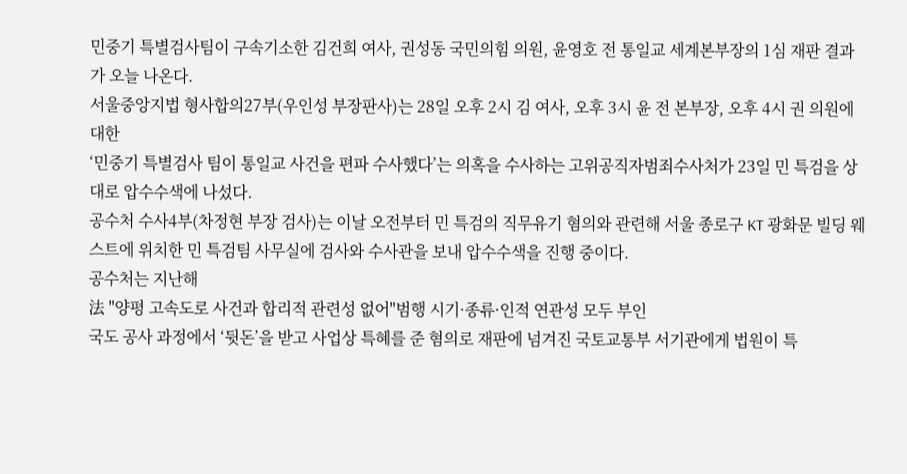민중기 특별검사팀이 구속기소한 김건희 여사, 권성동 국민의힘 의원, 윤영호 전 통일교 세계본부장의 1심 재판 결과가 오늘 나온다.
서울중앙지법 형사합의27부(우인성 부장판사)는 28일 오후 2시 김 여사, 오후 3시 윤 전 본부장, 오후 4시 권 의원에 대한
‘민중기 특별검사 팀이 통일교 사건을 편파 수사했다’는 의혹을 수사하는 고위공직자범죄수사처가 23일 민 특검을 상대로 압수수색에 나섰다.
공수처 수사4부(차정현 부장 검사)는 이날 오전부터 민 특검의 직무유기 혐의와 관련해 서울 종로구 KT 광화문 빌딩 웨스트에 위치한 민 특검팀 사무실에 검사와 수사관을 보내 압수수색을 진행 중이다.
공수처는 지난해
法 "양평 고속도로 사건과 합리적 관련성 없어"범행 시기·종류·인적 연관성 모두 부인
국도 공사 과정에서 ‘뒷돈’을 받고 사업상 특혜를 준 혐의로 재판에 넘겨진 국토교통부 서기관에게 법원이 특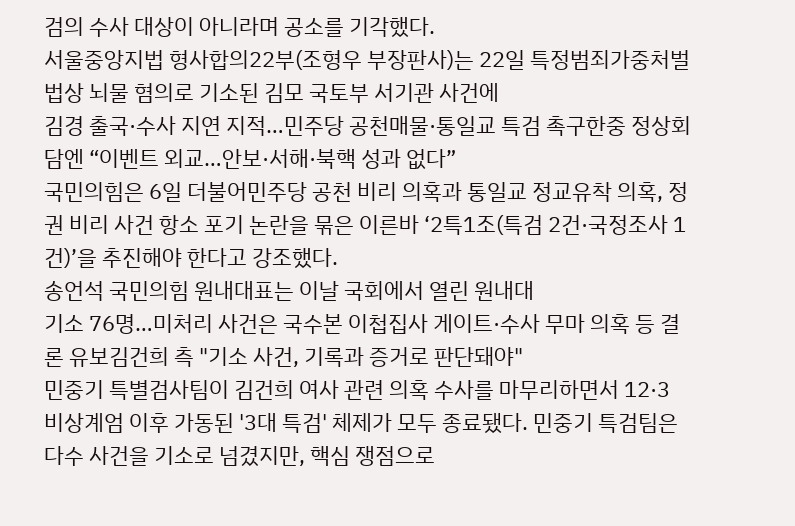검의 수사 대상이 아니라며 공소를 기각했다.
서울중앙지법 형사합의22부(조형우 부장판사)는 22일 특정범죄가중처벌법상 뇌물 혐의로 기소된 김모 국토부 서기관 사건에
김경 출국·수사 지연 지적…민주당 공천매물·통일교 특검 촉구한중 정상회담엔 “이벤트 외교…안보·서해·북핵 성과 없다”
국민의힘은 6일 더불어민주당 공천 비리 의혹과 통일교 정교유착 의혹, 정권 비리 사건 항소 포기 논란을 묶은 이른바 ‘2특1조(특검 2건·국정조사 1건)’을 추진해야 한다고 강조했다.
송언석 국민의힘 원내대표는 이날 국회에서 열린 원내대
기소 76명…미처리 사건은 국수본 이첩집사 게이트·수사 무마 의혹 등 결론 유보김건희 측 "기소 사건, 기록과 증거로 판단돼야"
민중기 특별검사팀이 김건희 여사 관련 의혹 수사를 마무리하면서 12·3 비상계엄 이후 가동된 '3대 특검' 체제가 모두 종료됐다. 민중기 특검팀은 다수 사건을 기소로 넘겼지만, 핵심 쟁점으로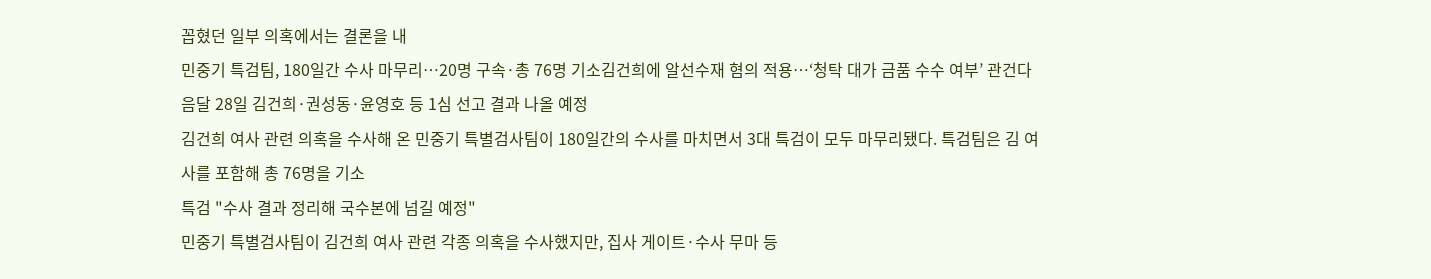꼽혔던 일부 의혹에서는 결론을 내
민중기 특검팀, 180일간 수사 마무리⋯20명 구속·총 76명 기소김건희에 알선수재 혐의 적용⋯‘청탁 대가 금품 수수 여부’ 관건다음달 28일 김건희·권성동·윤영호 등 1심 선고 결과 나올 예정
김건희 여사 관련 의혹을 수사해 온 민중기 특별검사팀이 180일간의 수사를 마치면서 3대 특검이 모두 마무리됐다. 특검팀은 김 여사를 포함해 총 76명을 기소
특검 "수사 결과 정리해 국수본에 넘길 예정"
민중기 특별검사팀이 김건희 여사 관련 각종 의혹을 수사했지만, 집사 게이트·수사 무마 등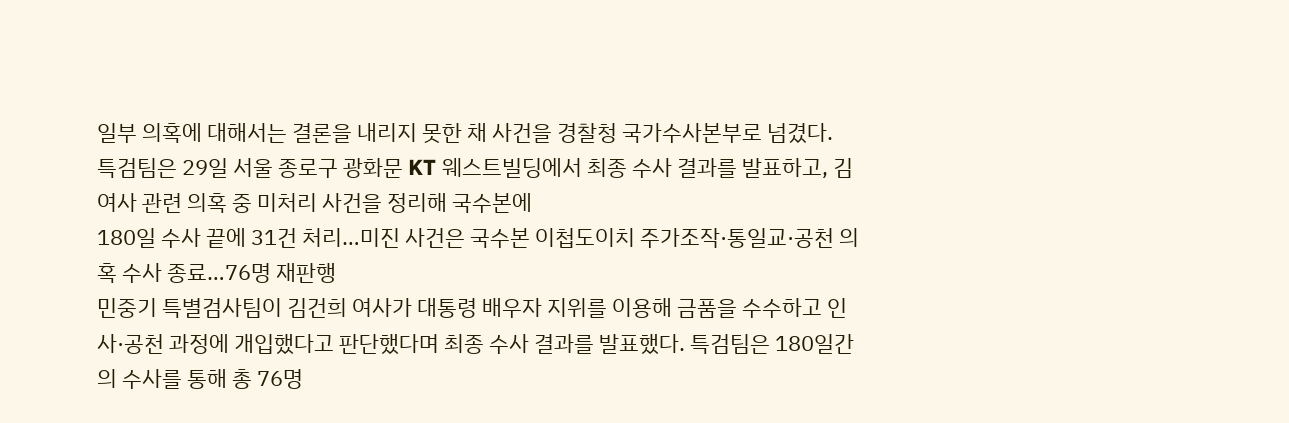일부 의혹에 대해서는 결론을 내리지 못한 채 사건을 경찰청 국가수사본부로 넘겼다.
특검팀은 29일 서울 종로구 광화문 KT 웨스트빌딩에서 최종 수사 결과를 발표하고, 김 여사 관련 의혹 중 미처리 사건을 정리해 국수본에
180일 수사 끝에 31건 처리…미진 사건은 국수본 이첩도이치 주가조작·통일교·공천 의혹 수사 종료…76명 재판행
민중기 특별검사팀이 김건희 여사가 대통령 배우자 지위를 이용해 금품을 수수하고 인사·공천 과정에 개입했다고 판단했다며 최종 수사 결과를 발표했다. 특검팀은 180일간의 수사를 통해 총 76명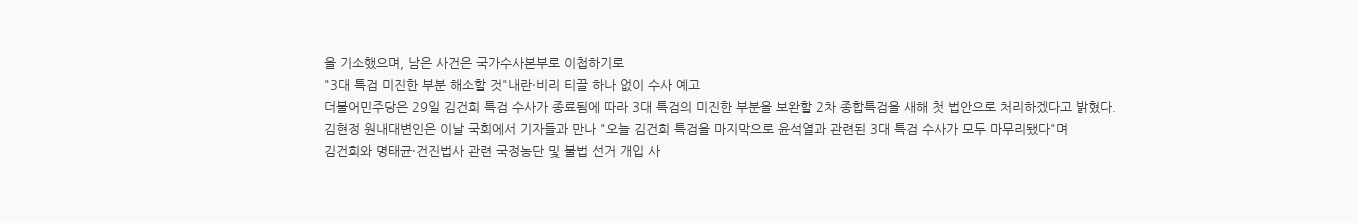을 기소했으며, 남은 사건은 국가수사본부로 이첩하기로
"3대 특검 미진한 부분 해소할 것"내란·비리 티끌 하나 없이 수사 예고
더불어민주당은 29일 김건희 특검 수사가 종료됨에 따라 3대 특검의 미진한 부분을 보완할 2차 종합특검을 새해 첫 법안으로 처리하겠다고 밝혔다.
김현정 원내대변인은 이날 국회에서 기자들과 만나 "오늘 김건희 특검을 마지막으로 윤석열과 관련된 3대 특검 수사가 모두 마무리됐다"며
김건희와 명태균·건진법사 관련 국정농단 및 불법 선거 개입 사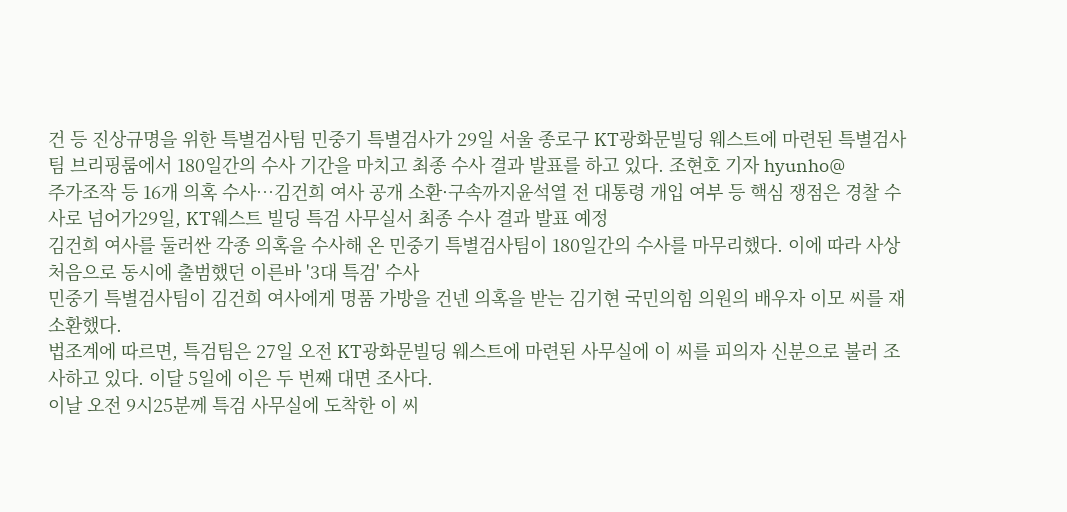건 등 진상규명을 위한 특별검사팀 민중기 특별검사가 29일 서울 종로구 KT광화문빌딩 웨스트에 마련된 특별검사팀 브리핑룸에서 180일간의 수사 기간을 마치고 최종 수사 결과 발표를 하고 있다. 조현호 기자 hyunho@
주가조작 등 16개 의혹 수사…김건희 여사 공개 소환·구속까지윤석열 전 대통령 개입 여부 등 핵심 쟁점은 경찰 수사로 넘어가29일, KT웨스트 빌딩 특검 사무실서 최종 수사 결과 발표 예정
김건희 여사를 둘러싼 각종 의혹을 수사해 온 민중기 특별검사팀이 180일간의 수사를 마무리했다. 이에 따라 사상 처음으로 동시에 출범했던 이른바 '3대 특검' 수사
민중기 특별검사팀이 김건희 여사에게 명품 가방을 건넨 의혹을 받는 김기현 국민의힘 의원의 배우자 이모 씨를 재소환했다.
법조계에 따르면, 특검팀은 27일 오전 KT광화문빌딩 웨스트에 마련된 사무실에 이 씨를 피의자 신분으로 불러 조사하고 있다. 이달 5일에 이은 두 번째 대면 조사다.
이날 오전 9시25분께 특검 사무실에 도착한 이 씨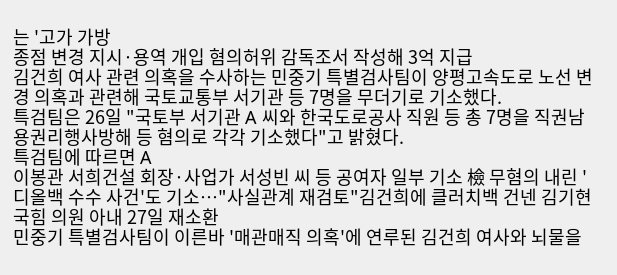는 '고가 가방
종점 변경 지시·용역 개입 혐의허위 감독조서 작성해 3억 지급
김건희 여사 관련 의혹을 수사하는 민중기 특별검사팀이 양평고속도로 노선 변경 의혹과 관련해 국토교통부 서기관 등 7명을 무더기로 기소했다.
특검팀은 26일 "국토부 서기관 A 씨와 한국도로공사 직원 등 총 7명을 직권남용권리행사방해 등 혐의로 각각 기소했다"고 밝혔다.
특검팀에 따르면 A
이봉관 서희건설 회장·사업가 서성빈 씨 등 공여자 일부 기소 檢 무혐의 내린 '디올백 수수 사건'도 기소⋯"사실관계 재검토"김건희에 클러치백 건넨 김기현 국힘 의원 아내 27일 재소환
민중기 특별검사팀이 이른바 '매관매직 의혹'에 연루된 김건희 여사와 뇌물을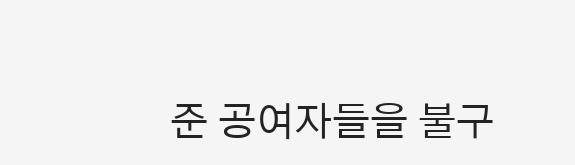준 공여자들을 불구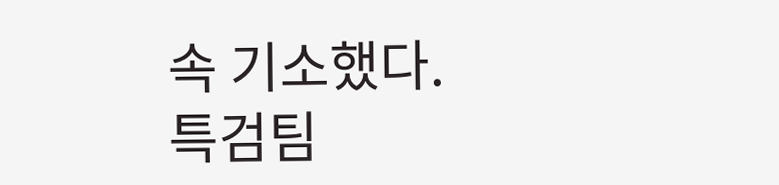속 기소했다.
특검팀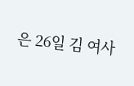은 26일 김 여사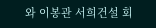와 이봉관 서희건설 회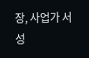장, 사업가 서성